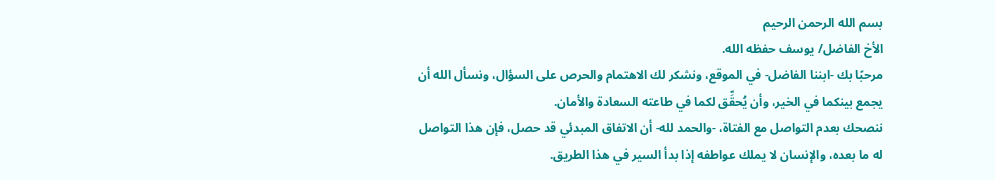بسم الله الرحمن الرحيم
الأخ الفاضل/ يوسف حفظه الله.
مرحبًا بك -ابننا الفاضل- في الموقع، ونشكر لك الاهتمام والحرص على السؤال، ونسأل الله أن يجمع بينكما في الخير، وأن يُحقِّق لكما في طاعته السعادة والأمان.
ننصحك بعدم التواصل مع الفتاة، -والحمد لله- أن الاتفاق المبدئي قد حصل، فإن هذا التواصل له ما بعده، والإنسان لا يملك عواطفه إذا بدأ السير في هذا الطريق.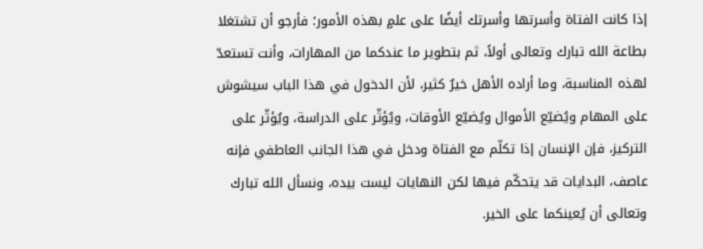إذا كانت الفتاة وأسرتها وأسرتك أيضًا على علمٍ بهذه الأمور؛ فأرجو أن تشتغلا بطاعة الله تبارك وتعالى أولاً، ثم بتطوير ما عندكما من المهارات، وأنت تستعدّ لهذه المناسبة، وما أراده الأهل خيرٌ كثير، لأن الدخول في هذا الباب سيشوش على المهام ويُضيّع الأموال ويُضيّع الأوقات، ويُؤثّر على الدراسة، ويُؤثّر على التركيز، فإن الإنسان إذا تكلّم مع الفتاة ودخل في هذا الجانب العاطفي فإنه عاصف، البدايات قد يتحكّم فيها لكن النهايات ليست بيده، ونسأل الله تبارك وتعالى أن يُعينكما على الخير.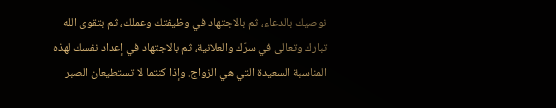نوصيك بالدعاء، ثم بالاجتهاد في وظيفتك وعملك، ثم بتقوى الله تبارك وتعالى في سرّك والعلانية، ثم بالاجتهاد في إعداد نفسك لهذه المناسبة السعيدة التي هي الزواج. وإذا كنتما لا تستطيعان الصبر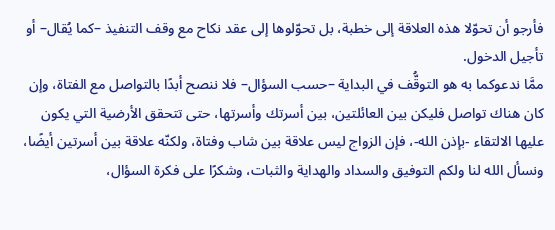فأرجو أن تحوّلا هذه العلاقة إلى خطبة، بل تحوّلوها إلى عقد نكاح مع وقف التنفيذ –كما يُقال– أو تأجيل الدخول.
ممَّا ندعوكما به هو التوقُّف في البداية –حسب السؤال– فلا ننصح أبدًا بالتواصل مع الفتاة، وإن كان هناك تواصل فليكن بين العائلتين، بين أسرتك وأسرتها، حتى تتحقق الأرضية التي يكون عليها الالتقاء -بإذن الله-، فإن الزواج ليس علاقة بين شاب وفتاة، ولكنّه علاقة بين أسرتين أيضًا، ونسأل الله لنا ولكم التوفيق والسداد والهداية والثبات، وشكرًا على فكرة السؤال،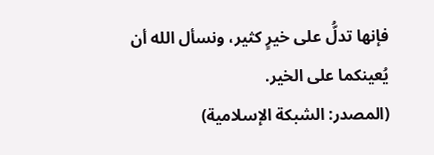فإنها تدلُّ على خيرٍ كثير، ونسأل الله أن يُعينكما على الخير.
(المصدر: الشبكة الإسلامية)